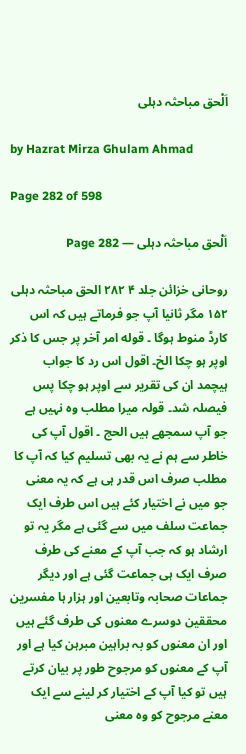اَلْحق مباحثہ دہلی

by Hazrat Mirza Ghulam Ahmad

Page 282 of 598

اَلْحق مباحثہ دہلی — Page 282

روحانی خزائن جلد ۴ ۲۸۲ الحق مباحثہ دہلی ۱۵۲ مگر ثانیا آپ جو فرماتے ہیں کہ اس کارڈ منوط ہوگا ۔ قوله امر آخر پر جس کا ذکر اوپر ہو چکا الخ۔ اقول اس رد کا جواب ہیچمد ان کی تقریر سے اوپر ہو چکا پس فیصلہ شد۔ قولہ میرا مطلب وہ نہیں ہے جو آپ سمجھے ہیں الحج ۔ اقول آپ کی خاطر سے ہم نے یہ بھی تسلیم کیا کہ آپ کا مطلب صرف اس قدر ہی ہے کہ یہ معنی جو میں نے اختیار کئے ہیں اس طرف ایک جماعت سلف میں سے گئی ہے مگر یہ تو ارشاد ہو کہ جب آپ کے معنے کی طرف صرف ایک ہی جماعت گئی ہے اور دیگر جماعات صحابہ وتابعین اور ہزار ہا مفسرین محققین دوسرے معنوں کی طرف گئے ہیں اور ان معنوں کو بہ براہین مبرہن کیا ہے اور آپ کے معنوں کو مرجوح طور پر بیان کرتے ہیں تو کیا آپ کے اختیار کر لینے سے ایک معنے مرجوح کو وہ معنی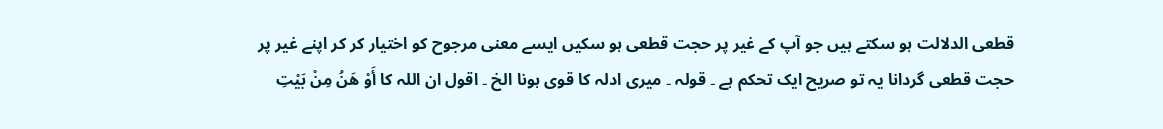قطعی الدلالت ہو سکتے ہیں جو آپ کے غیر پر حجت قطعی ہو سکیں ایسے معنی مرجوح کو اختیار کر کر اپنے غیر پر حجت قطعی گردانا یہ تو صریح ایک تحکم ہے ۔ قولہ ۔ میری ادلہ کا قوی ہونا الخ ۔ اقول ان اللہ کا أَوْ هَنُ مِنْ بَيْتِ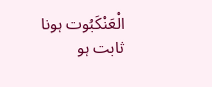الْعَنْكَبُوت ہونا ثابت ہو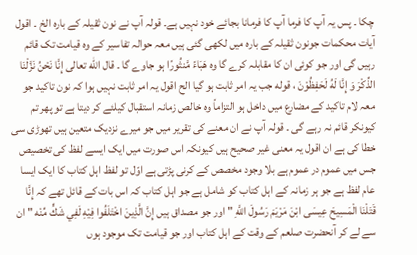چکا ۔ پس یہ آپ کا فرما آپ کا فرمانا بجائے خود نہیں ہے۔ قولہ آپ نے نون ثقیلہ کے بارہ الخ ۔ اقول آیات محکمات جونون ثقیلہ کے بارہ میں لکھی گئی ہیں معہ حوالہ تفاسیر کے وہ قیامت تک قائم رہیں گی اور جو کوئی ان کا مقابلہ کرے گا وہ هَبَاءً مَّنثُورًا ہو جاوے گا ۔ قال الله تعالى إِنَّا نَحْنُ نَزَّلْنَا الذِّكْرَ وَ إِنَّا لَهُ لَحَفِظُوْنَ ، قوله جب یہ امر ثابت ہو گیا الح اقول یہ امر ثابت نہیں ہوا کہ نون تاکید جو معہ لام تاکید کے مضارع میں داخل ہو التزاماً وہ خالص زمانہ استقبال کیلئے کر دیتا ہے تو پھر تم کیونکر قائم نہ رہے گی ۔ قولہ آپ نے ان معنے کی تقریر میں جو میرے نزدیک متعین ہیں تھوڑی سی خطا کی ہے ان اقول یہ معنی غیر صحیح ہیں کیونکہ اس صورت میں ایک ایسے لفظ کی تخصیص جس میں عموم در عموم ہے بلا وجود مخصص کے کرنی پڑتی ہے اوّل تو لفظ اہل کتاب کا ایک ایسا عام لفظ ہے جو ہر زمانہ کے اہل کتاب کو شامل ہے جو اہل کتاب کہ اس بات کے قائل تھے کہ إِنَّا قَتَلْنَا الْمَسِيحَ عِيسَى ابْنَ مَرْيَمَ رَسُولَ اللَّهِ " اور جو مصداق ہیں إِنَّ الَّذِينَ اخْتَلَفُوا فِيْهِ لَفِي شَكٍّ مِّنْه " ان سے لے کر آنحضرت صلعم کے وقت کے اہل کتاب اور جو قیامت تک موجود ہوں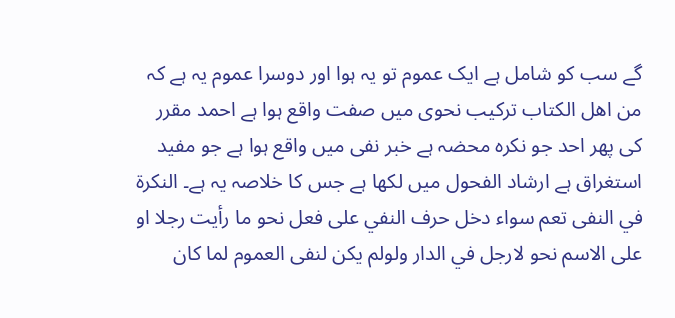گے سب کو شامل ہے ایک عموم تو یہ ہوا اور دوسرا عموم یہ ہے کہ من اهل الكتاب ترکیب نحوی میں صفت واقع ہوا ہے احمد مقرر کی پھر احد جو نکرہ محضہ ہے خبر نفی میں واقع ہوا ہے جو مفید استغراق ہے ارشاد الفحول میں لکھا ہے جس کا خلاصہ یہ ہے۔ النكرة في النفى تعم سواء دخل حرف النفي على فعل نحو ما رأيت رجلا او على الاسم نحو لارجل في الدار ولولم يكن لنفى العموم لما كان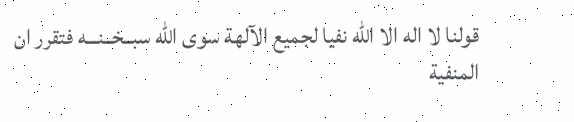قولنا لا اله الا الله نفيا لجميع الآلهة سوى الله سبــخــنـــه فتقرر ان المنفية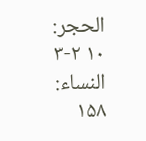الحجر: ۱۰ ۲-۳ النساء: ۱۵۸